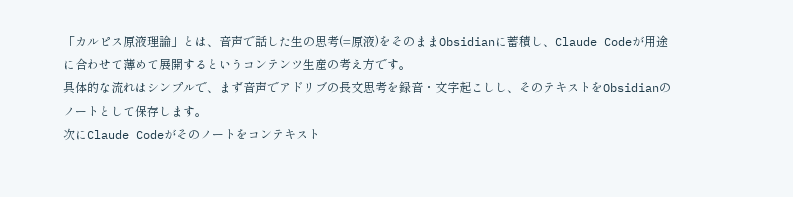「カルピス原液理論」とは、音声で話した生の思考(=原液)をそのままObsidianに蓄積し、Claude Codeが用途に合わせて薄めて展開するというコンテンツ生産の考え方です。
具体的な流れはシンプルで、まず音声でアドリブの長文思考を録音・文字起こしし、そのテキストをObsidianのノートとして保存します。
次にClaude Codeがそのノートをコンテキスト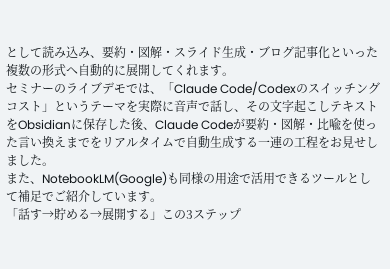として読み込み、要約・図解・スライド生成・ブログ記事化といった複数の形式へ自動的に展開してくれます。
セミナーのライブデモでは、「Claude Code/Codexのスイッチングコスト」というテーマを実際に音声で話し、その文字起こしテキストをObsidianに保存した後、Claude Codeが要約・図解・比喩を使った言い換えまでをリアルタイムで自動生成する一連の工程をお見せしました。
また、NotebookLM(Google)も同様の用途で活用できるツールとして補足でご紹介しています。
「話す→貯める→展開する」この3ステップ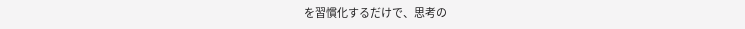を習慣化するだけで、思考の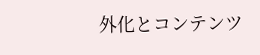外化とコンテンツ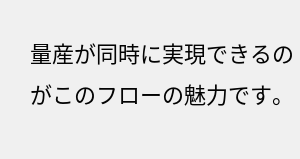量産が同時に実現できるのがこのフローの魅力です。